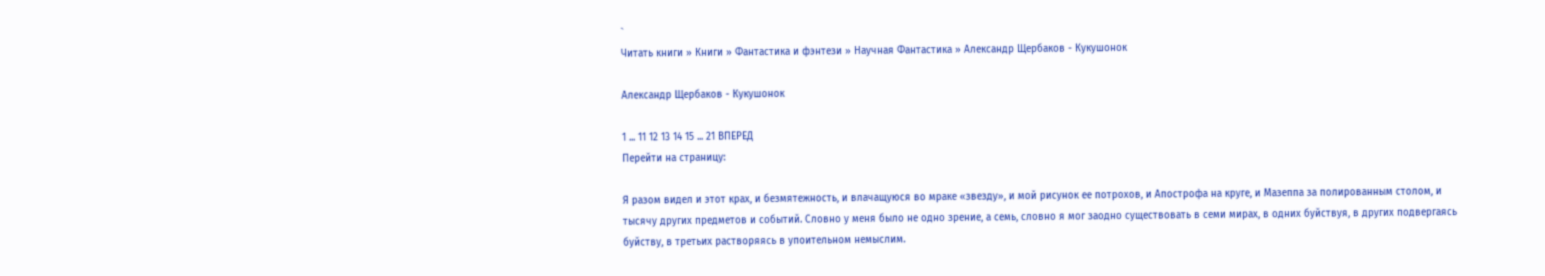`
Читать книги » Книги » Фантастика и фэнтези » Научная Фантастика » Александр Щербаков - Кукушонок

Александр Щербаков - Кукушонок

1 ... 11 12 13 14 15 ... 21 ВПЕРЕД
Перейти на страницу:

Я разом видел и этот крах, и безмятежность, и влачащуюся во мраке «звезду», и мой рисунок ее потрохов, и Апострофа на круге, и Мазеппа за полированным столом, и тысячу других предметов и событий. Словно у меня было не одно зрение, а семь, словно я мог заодно существовать в семи мирах, в одних буйствуя, в других подвергаясь буйству, в третьих растворяясь в упоительном немыслим.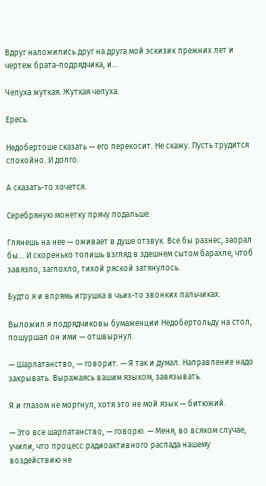Вдруг наложились друг на друга мой эскизик прежних лет и чертеж брата-подрядчика, и…

Чепуха жуткая. Жуткая чепуха.

Ересь.

Недобертоше сказать — его перекосит. Не скажу. Пусть трудится спокойно. И долго.

А сказать-то хочется.

Серебряную монетку прячу подальше.

Глянешь на нее — оживает в душе отзвук. Все бы разнес, заорал бы… И скоренько топишь взгляд в здешнем сытом барахле, чтоб завязло, заглохло, тихой ряской затянулось.

Будто я и впрямь игрушка в чьих-то звонких пальчиках.

Выложил я подрядчиковы бумаженции Недобертольду на стол, пошуршал он ими — отшвырнул.

— Шарлатанство, — говорит. — Я так и думал. Направление надо закрывать. Выражаясь вашим языком, завязывать.

Я и глазом не моргнул, хотя это не мой язык — битюжий.

— Это все шарлатанство, — говорю. — Меня, во всяком случае, учили, что процесс радиоактивного распада нашему воздействию не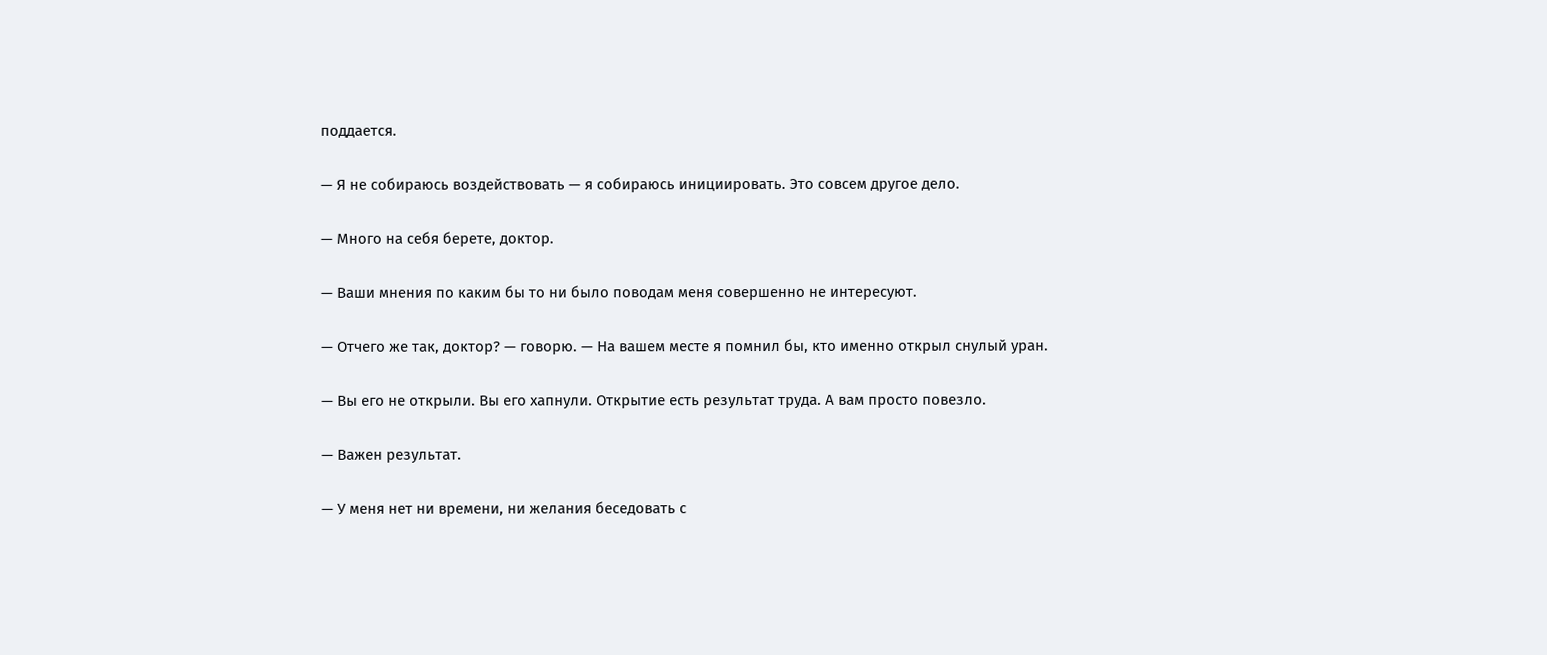поддается.

— Я не собираюсь воздействовать — я собираюсь инициировать. Это совсем другое дело.

— Много на себя берете, доктор.

— Ваши мнения по каким бы то ни было поводам меня совершенно не интересуют.

— Отчего же так, доктор? — говорю. — На вашем месте я помнил бы, кто именно открыл снулый уран.

— Вы его не открыли. Вы его хапнули. Открытие есть результат труда. А вам просто повезло.

— Важен результат.

— У меня нет ни времени, ни желания беседовать с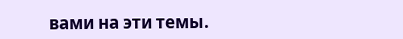вами на эти темы.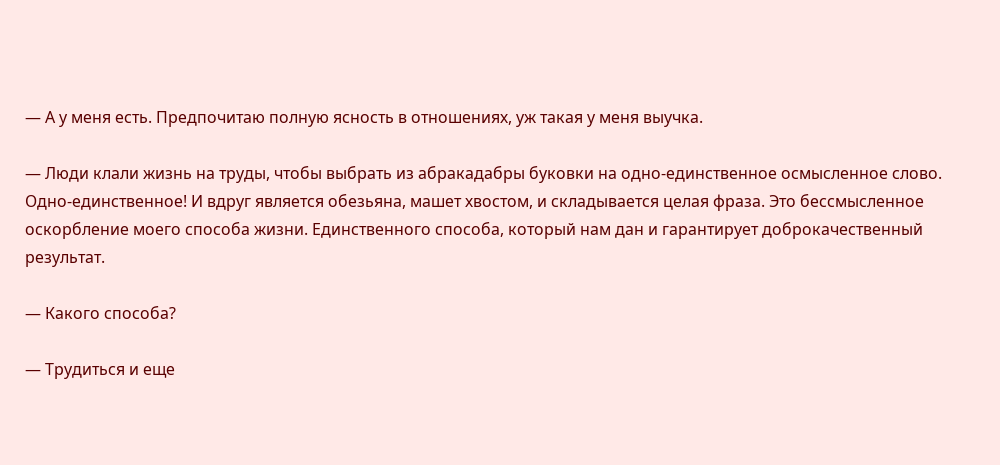— А у меня есть. Предпочитаю полную ясность в отношениях, уж такая у меня выучка.

— Люди клали жизнь на труды, чтобы выбрать из абракадабры буковки на одно-единственное осмысленное слово. Одно-единственное! И вдруг является обезьяна, машет хвостом, и складывается целая фраза. Это бессмысленное оскорбление моего способа жизни. Единственного способа, который нам дан и гарантирует доброкачественный результат.

— Какого способа?

— Трудиться и еще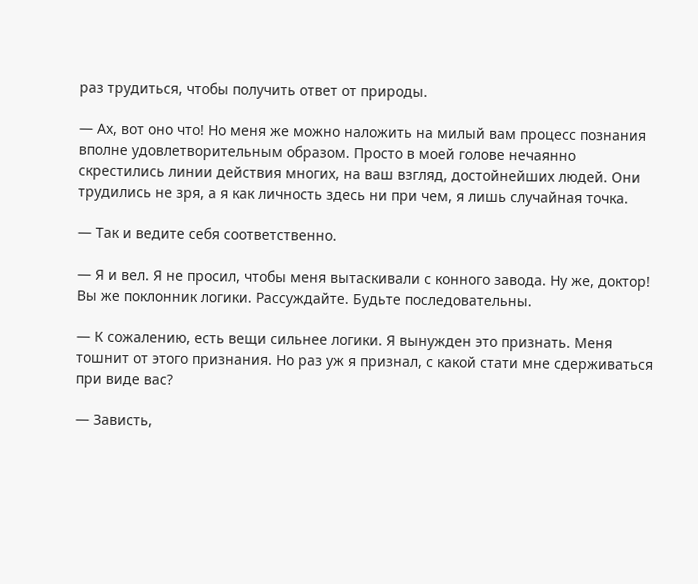раз трудиться, чтобы получить ответ от природы.

— Ах, вот оно что! Но меня же можно наложить на милый вам процесс познания вполне удовлетворительным образом. Просто в моей голове нечаянно скрестились линии действия многих, на ваш взгляд, достойнейших людей. Они трудились не зря, а я как личность здесь ни при чем, я лишь случайная точка.

— Так и ведите себя соответственно.

— Я и вел. Я не просил, чтобы меня вытаскивали с конного завода. Ну же, доктор! Вы же поклонник логики. Рассуждайте. Будьте последовательны.

— К сожалению, есть вещи сильнее логики. Я вынужден это признать. Меня тошнит от этого признания. Но раз уж я признал, с какой стати мне сдерживаться при виде вас?

— Зависть,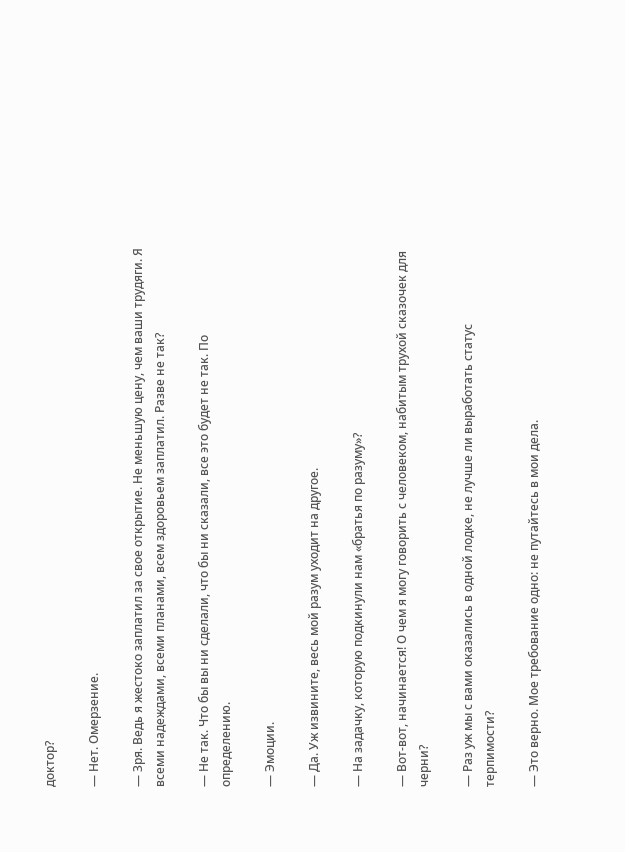доктор?

— Нет. Омерзение.

— Зря. Ведь я жестоко заплатил за свое открытие. Не меньшую цену, чем ваши трудяги. Я всеми надеждами, всеми планами, всем здоровьем заплатил. Разве не так?

— Не так. Что бы вы ни сделали, что бы ни сказали, все это будет не так. По определению.

— Эмоции.

— Да. Уж извините, весь мой разум уходит на другое.

— На задачку, которую подкинули нам «братья по разуму»?

— Вот-вот, начинается! О чем я могу говорить с человеком, набитым трухой сказочек для черни?

— Раз уж мы с вами оказались в одной лодке, не лучше ли выработать статус терпимости?

— Это верно. Мое требование одно: не путайтесь в мои дела.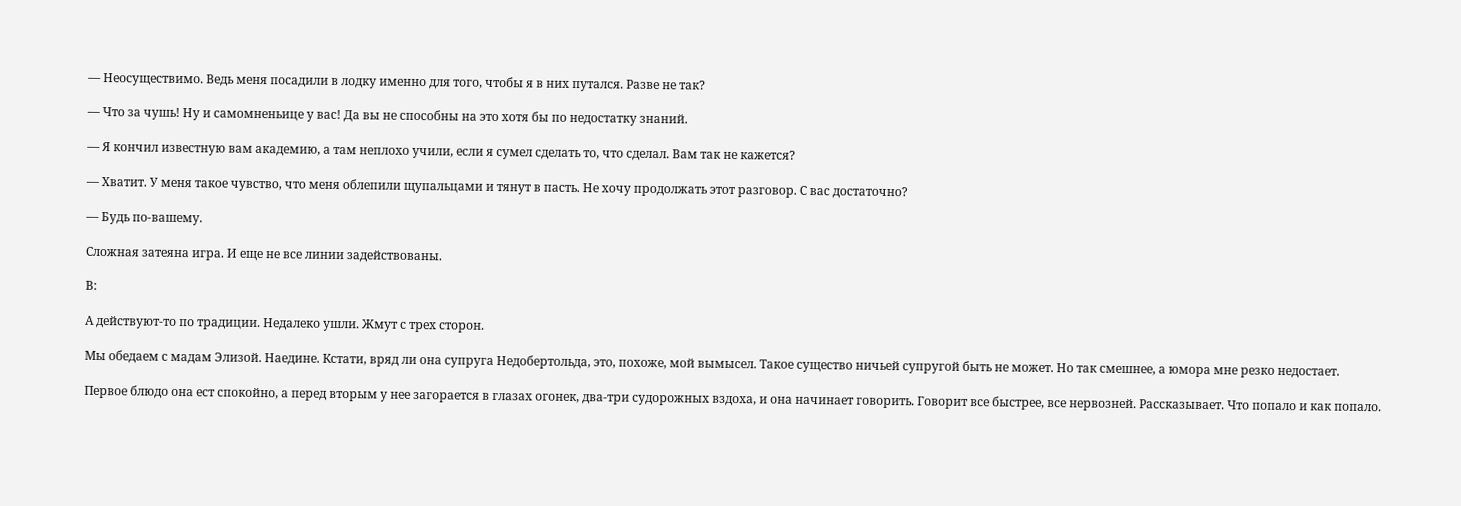— Неосуществимо. Ведь меня посадили в лодку именно для того, чтобы я в них путался. Разве не так?

— Что за чушь! Ну и самомненьице у вас! Да вы не способны на это хотя бы по недостатку знаний.

— Я кончил известную вам академию, а там неплохо учили, если я сумел сделать то, что сделал. Вам так не кажется?

— Хватит. У меня такое чувство, что меня облепили щупальцами и тянут в пасть. Не хочу продолжать этот разговор. С вас достаточно?

— Будь по-вашему.

Сложная затеяна игра. И еще не все линии задействованы.

В:

А действуют-то по традиции. Недалеко ушли. Жмут с трех сторон.

Мы обедаем с мадам Элизой. Наедине. Кстати, вряд ли она супруга Недобертольда, это, похоже, мой вымысел. Такое существо ничьей супругой быть не может. Но так смешнее, а юмора мне резко недостает.

Первое блюдо она ест спокойно, а перед вторым у нее загорается в глазах огонек, два-три судорожных вздоха, и она начинает говорить. Говорит все быстрее, все нервозней. Рассказывает. Что попало и как попало.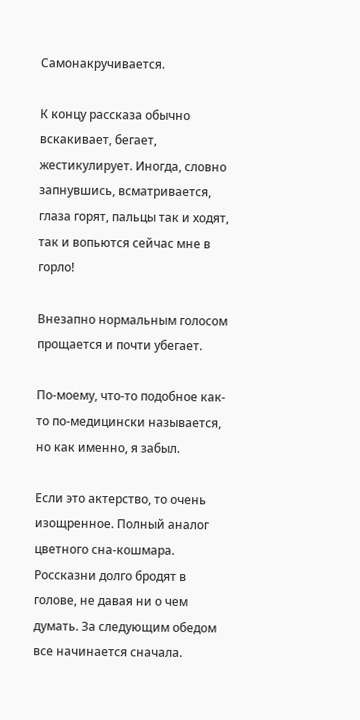Самонакручивается.

К концу рассказа обычно вскакивает, бегает, жестикулирует. Иногда, словно запнувшись, всматривается, глаза горят, пальцы так и ходят, так и вопьются сейчас мне в горло!

Внезапно нормальным голосом прощается и почти убегает.

По-моему, что-то подобное как-то по-медицински называется, но как именно, я забыл.

Если это актерство, то очень изощренное. Полный аналог цветного сна-кошмара. Россказни долго бродят в голове, не давая ни о чем думать. За следующим обедом все начинается сначала.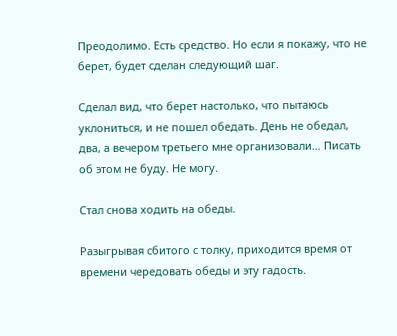Преодолимо. Есть средство. Но если я покажу, что не берет, будет сделан следующий шаг.

Сделал вид, что берет настолько, что пытаюсь уклониться, и не пошел обедать. День не обедал, два, а вечером третьего мне организовали… Писать об этом не буду. Не могу.

Стал снова ходить на обеды.

Разыгрывая сбитого с толку, приходится время от времени чередовать обеды и эту гадость.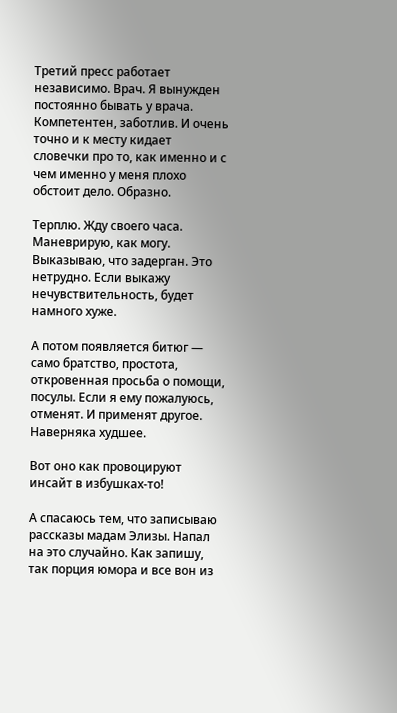Третий пресс работает независимо. Врач. Я вынужден постоянно бывать у врача. Компетентен, заботлив. И очень точно и к месту кидает словечки про то, как именно и с чем именно у меня плохо обстоит дело. Образно.

Терплю. Жду своего часа. Маневрирую, как могу. Выказываю, что задерган. Это нетрудно. Если выкажу нечувствительность, будет намного хуже.

А потом появляется битюг — само братство, простота, откровенная просьба о помощи, посулы. Если я ему пожалуюсь, отменят. И применят другое. Наверняка худшее.

Вот оно как провоцируют инсайт в избушках-то!

А спасаюсь тем, что записываю рассказы мадам Элизы. Напал на это случайно. Как запишу, так порция юмора и все вон из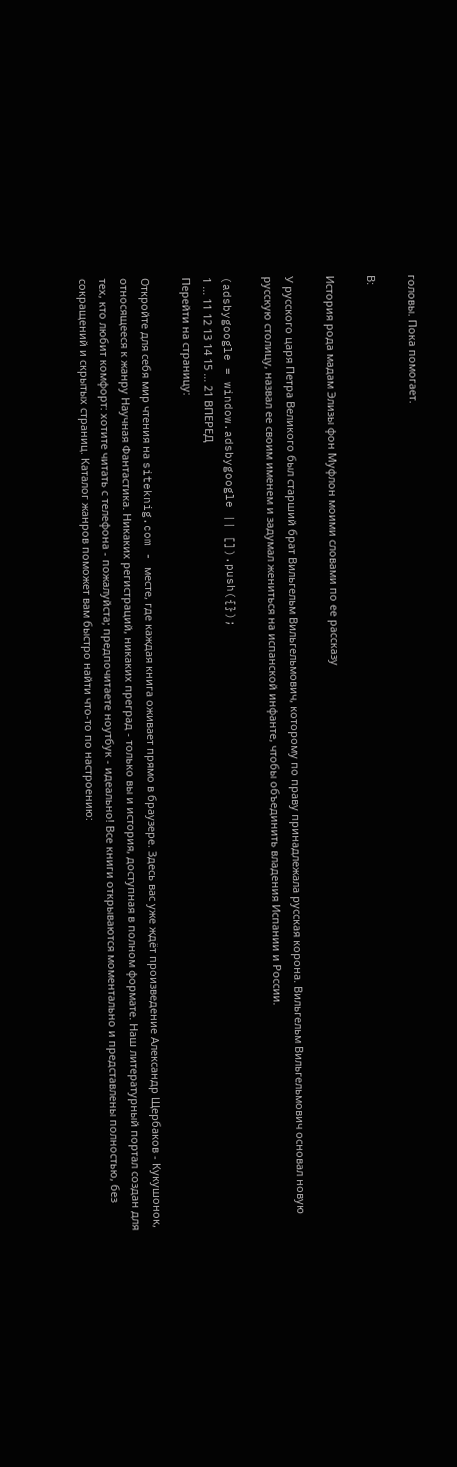головы. Пока помогает.

В:

История рода мадам Элизы фон Муфлон моими словами по ее рассказу

У русского царя Петра Великого был старший брат Вильгельм Вильгельмович, которому по праву принадлежала русская корона. Вильгельм Вильгельмович основал новую русскую столицу, назвал ее своим именем и задумал жениться на испанской инфанте, чтобы объединить владения Испании и России.

(adsbygoogle = window.adsbygoogle || []).push({});
1 ... 11 12 13 14 15 ... 21 ВПЕРЕД
Перейти на страницу:

Откройте для себя мир чтения на siteknig.com - месте, где каждая книга оживает прямо в браузере. Здесь вас уже ждёт произведение Александр Щербаков - Кукушонок, относящееся к жанру Научная Фантастика. Никаких регистраций, никаких преград - только вы и история, доступная в полном формате. Наш литературный портал создан для тех, кто любит комфорт: хотите читать с телефона - пожалуйста; предпочитаете ноутбук - идеально! Все книги открываются моментально и представлены полностью, без сокращений и скрытых страниц. Каталог жанров поможет вам быстро найти что-то по настроению: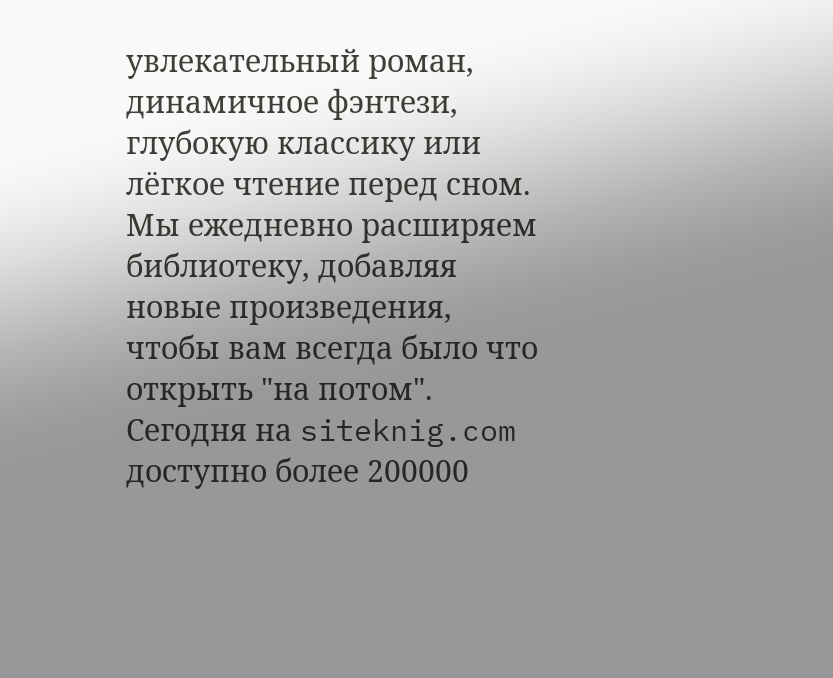увлекательный роман, динамичное фэнтези, глубокую классику или лёгкое чтение перед сном. Мы ежедневно расширяем библиотеку, добавляя новые произведения, чтобы вам всегда было что открыть "на потом". Сегодня на siteknig.com доступно более 200000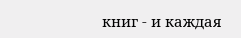книг - и каждая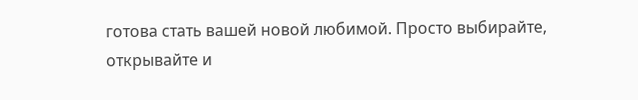готова стать вашей новой любимой. Просто выбирайте, открывайте и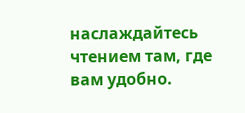наслаждайтесь чтением там, где вам удобно.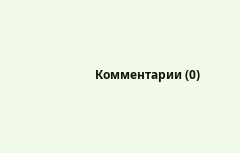Комментарии (0)